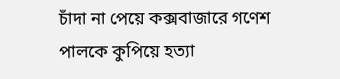চাঁদা না পেয়ে কক্সবাজারে গণেশ পালকে কুপিয়ে হত্যা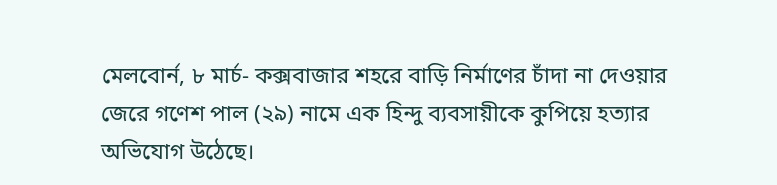মেলবোর্ন, ৮ মার্চ- কক্সবাজার শহরে বাড়ি নির্মাণের চাঁদা না দেওয়ার জেরে গণেশ পাল (২৯) নামে এক হিন্দু ব্যবসায়ীকে কুপিয়ে হত্যার অভিযোগ উঠেছে।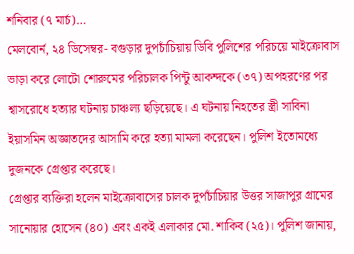শনিবার (৭ মার্চ)…
মেলবোর্ন, ২৪ ডিসেম্বর- বগুড়ার দুপচাঁচিয়ায় ডিবি পুলিশের পরিচয়ে মাইক্রোবাস ভাড়া করে লোটো শোরুমের পরিচালক পিন্টু আকন্দকে (৩৭) অপহরণের পর শ্বাসরোধে হত্যার ঘটনায় চাঞ্চল্য ছড়িয়েছে। এ ঘটনায় নিহতের স্ত্রী সাবিনা ইয়াসমিন অজ্ঞাতদের আসামি করে হত্যা মামলা করেছেন। পুলিশ ইতোমধ্যে দুজনকে গ্রেপ্তার করেছে।
গ্রেপ্তার ব্যক্তিরা হলেন মাইক্রোবাসের চালক দুপচাঁচিয়ার উত্তর সাজাপুর গ্রামের সানোয়ার হোসেন (৪০) এবং একই এলাকার মো. শাকিব (২৫)। পুলিশ জানায়,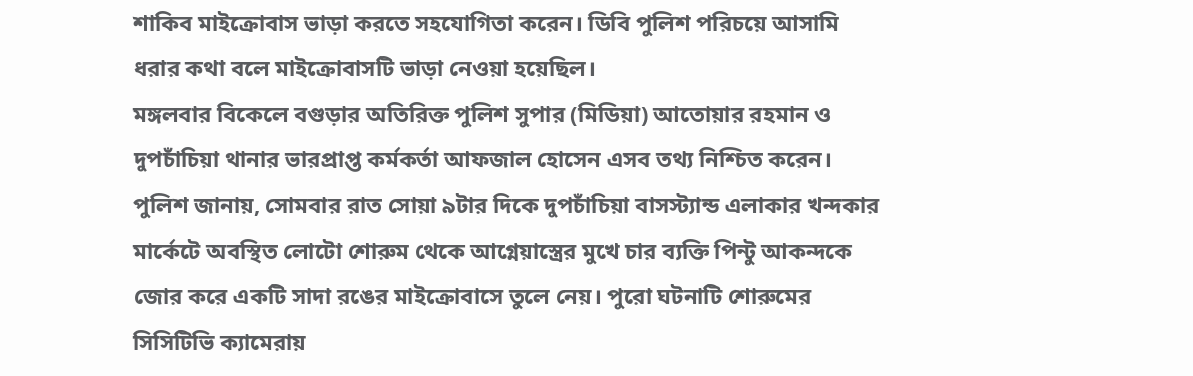শাকিব মাইক্রোবাস ভাড়া করতে সহযোগিতা করেন। ডিবি পুলিশ পরিচয়ে আসামি ধরার কথা বলে মাইক্রোবাসটি ভাড়া নেওয়া হয়েছিল।
মঙ্গলবার বিকেলে বগুড়ার অতিরিক্ত পুলিশ সুপার (মিডিয়া) আতোয়ার রহমান ও দুপচাঁচিয়া থানার ভারপ্রাপ্ত কর্মকর্তা আফজাল হোসেন এসব তথ্য নিশ্চিত করেন।
পুলিশ জানায়, সোমবার রাত সোয়া ৯টার দিকে দুপচাঁচিয়া বাসস্ট্যান্ড এলাকার খন্দকার মার্কেটে অবস্থিত লোটো শোরুম থেকে আগ্নেয়াস্ত্রের মুখে চার ব্যক্তি পিন্টু আকন্দকে জোর করে একটি সাদা রঙের মাইক্রোবাসে তুলে নেয়। পুরো ঘটনাটি শোরুমের সিসিটিভি ক্যামেরায়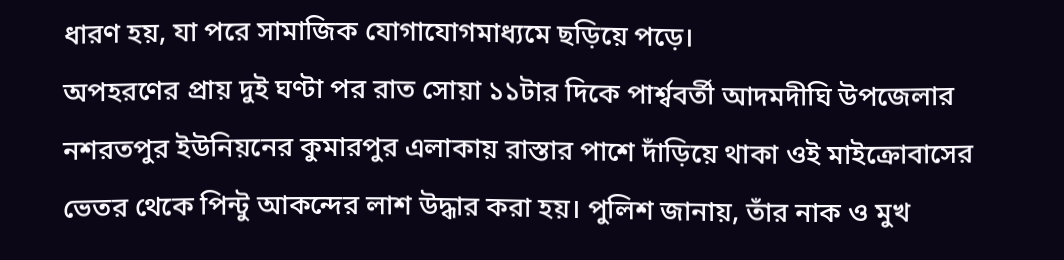ধারণ হয়, যা পরে সামাজিক যোগাযোগমাধ্যমে ছড়িয়ে পড়ে।
অপহরণের প্রায় দুই ঘণ্টা পর রাত সোয়া ১১টার দিকে পার্শ্ববর্তী আদমদীঘি উপজেলার নশরতপুর ইউনিয়নের কুমারপুর এলাকায় রাস্তার পাশে দাঁড়িয়ে থাকা ওই মাইক্রোবাসের ভেতর থেকে পিন্টু আকন্দের লাশ উদ্ধার করা হয়। পুলিশ জানায়, তাঁর নাক ও মুখ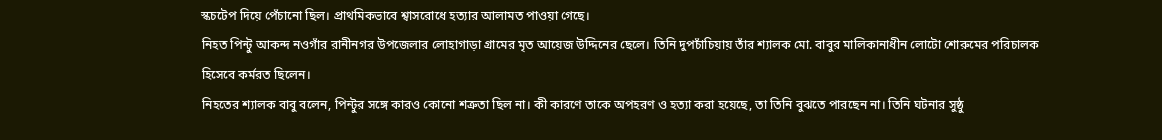স্কচটেপ দিয়ে পেঁচানো ছিল। প্রাথমিকভাবে শ্বাসরোধে হত্যার আলামত পাওয়া গেছে।
নিহত পিন্টু আকন্দ নওগাঁর রানীনগর উপজেলার লোহাগাড়া গ্রামের মৃত আয়েজ উদ্দিনের ছেলে। তিনি দুপচাঁচিয়ায় তাঁর শ্যালক মো. বাবুর মালিকানাধীন লোটো শোরুমের পরিচালক হিসেবে কর্মরত ছিলেন।
নিহতের শ্যালক বাবু বলেন, পিন্টুর সঙ্গে কারও কোনো শত্রুতা ছিল না। কী কারণে তাকে অপহরণ ও হত্যা করা হয়েছে, তা তিনি বুঝতে পারছেন না। তিনি ঘটনার সুষ্ঠু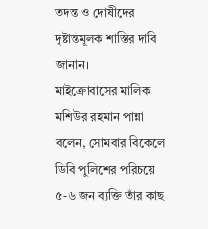তদন্ত ও দোষীদের দৃষ্টান্তমূলক শাস্তির দাবি জানান।
মাইক্রোবাসের মালিক মশিউর রহমান পান্না বলেন, সোমবার বিকেলে ডিবি পুলিশের পরিচয়ে ৫-৬ জন ব্যক্তি তাঁর কাছ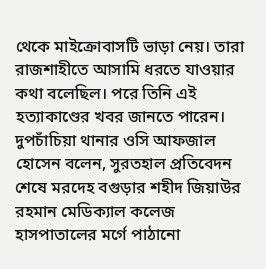থেকে মাইক্রোবাসটি ভাড়া নেয়। তারা রাজশাহীতে আসামি ধরতে যাওয়ার কথা বলেছিল। পরে তিনি এই হত্যাকাণ্ডের খবর জানতে পারেন।
দুপচাঁচিয়া থানার ওসি আফজাল হোসেন বলেন, সুরতহাল প্রতিবেদন শেষে মরদেহ বগুড়ার শহীদ জিয়াউর রহমান মেডিক্যাল কলেজ হাসপাতালের মর্গে পাঠানো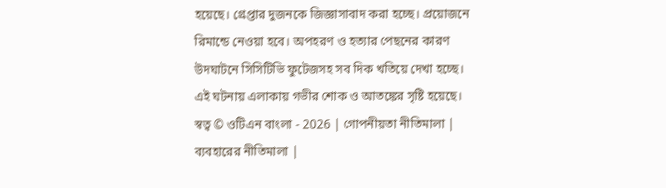হয়েছে। গ্রেপ্তার দুজনকে জিজ্ঞাসাবাদ করা হচ্ছে। প্রয়োজনে রিমান্ডে নেওয়া হবে। অপহরণ ও হত্যার পেছনের কারণ উদঘাটনে সিসিটিভি ফুটেজসহ সব দিক খতিয়ে দেখা হচ্ছে।
এই ঘটনায় এলাকায় গভীর শোক ও আতঙ্কের সৃষ্টি হয়েছে।
স্বত্ব © ওটিএন বাংলা - 2026 | গোপনীয়তা নীতিমালা | ব্যবহারের নীতিমালা |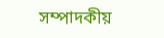সম্পাদকীয়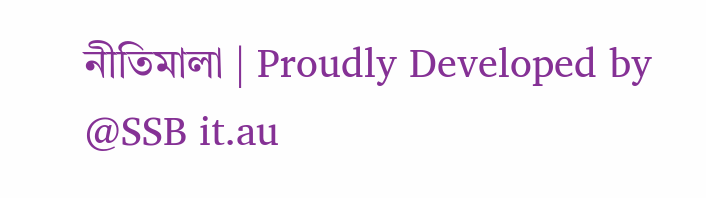নীতিমালা | Proudly Developed by @SSB it.au